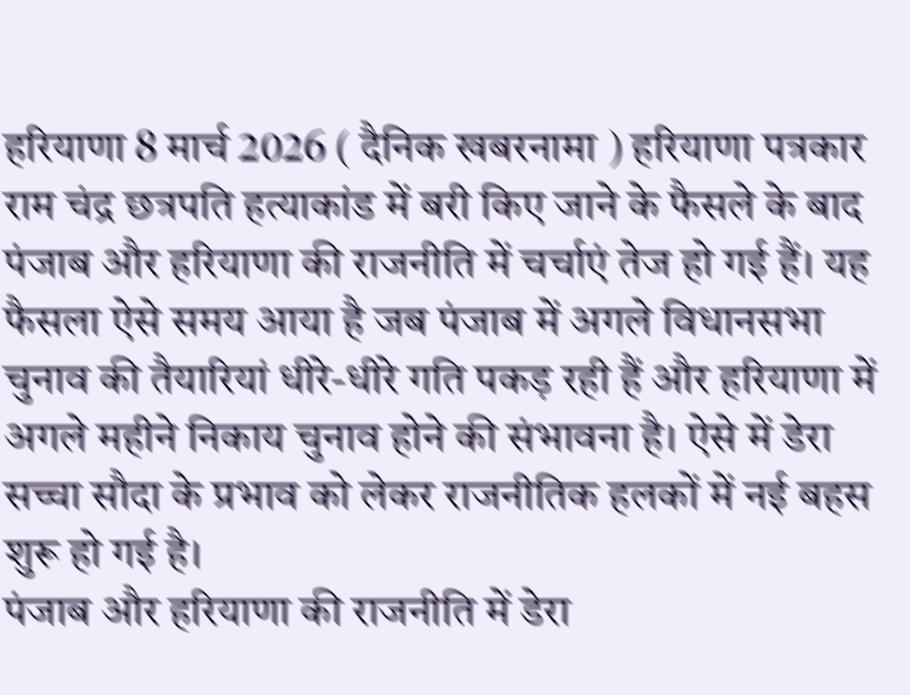हरियाणा 8 मार्च 2026 ( दैनिक खबरनामा ) हरियाणा पत्रकार राम चंद्र छत्रपति हत्याकांड में बरी किए जाने के फैसले के बाद पंजाब और हरियाणा की राजनीति में चर्चाएं तेज हो गई हैं। यह फैसला ऐसे समय आया है जब पंजाब में अगले विधानसभा चुनाव की तैयारियां धीरे-धीरे गति पकड़ रही हैं और हरियाणा में अगले महीने निकाय चुनाव होने की संभावना है। ऐसे में डेरा सच्चा सौदा के प्रभाव को लेकर राजनीतिक हलकों में नई बहस शुरू हो गई है।
पंजाब और हरियाणा की राजनीति में डेरा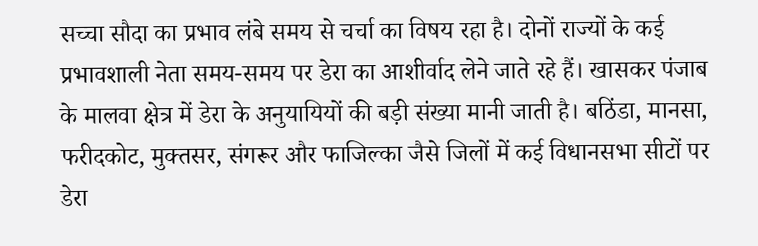सच्चा सौदा का प्रभाव लंबे समय से चर्चा का विषय रहा है। दोनों राज्यों के कई प्रभावशाली नेता समय-समय पर डेरा का आशीर्वाद लेने जाते रहे हैं। खासकर पंजाब के मालवा क्षेत्र में डेरा के अनुयायियों की बड़ी संख्या मानी जाती है। बठिंडा, मानसा, फरीदकोट, मुक्तसर, संगरूर और फाजिल्का जैसे जिलों में कई विधानसभा सीटों पर डेरा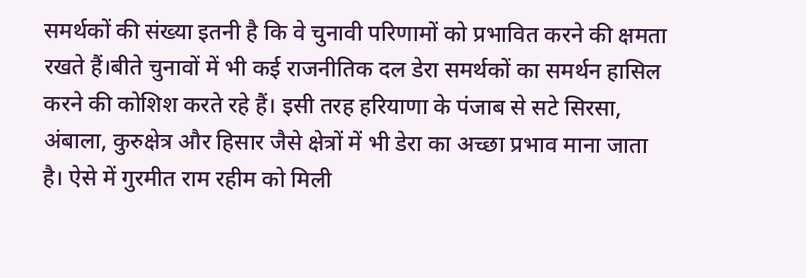समर्थकों की संख्या इतनी है कि वे चुनावी परिणामों को प्रभावित करने की क्षमता रखते हैं।बीते चुनावों में भी कई राजनीतिक दल डेरा समर्थकों का समर्थन हासिल करने की कोशिश करते रहे हैं। इसी तरह हरियाणा के पंजाब से सटे सिरसा, अंबाला, कुरुक्षेत्र और हिसार जैसे क्षेत्रों में भी डेरा का अच्छा प्रभाव माना जाता है। ऐसे में गुरमीत राम रहीम को मिली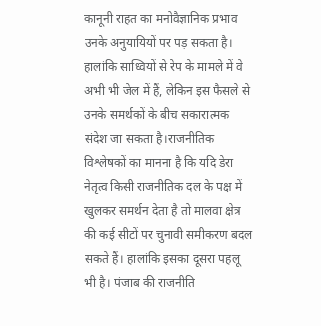कानूनी राहत का मनोवैज्ञानिक प्रभाव उनके अनुयायियों पर पड़ सकता है। हालांकि साध्वियों से रेप के मामले में वे अभी भी जेल में हैं, लेकिन इस फैसले से उनके समर्थकों के बीच सकारात्मक संदेश जा सकता है।राजनीतिक विश्लेषकों का मानना है कि यदि डेरा नेतृत्व किसी राजनीतिक दल के पक्ष में खुलकर समर्थन देता है तो मालवा क्षेत्र की कई सीटों पर चुनावी समीकरण बदल सकते हैं। हालांकि इसका दूसरा पहलू भी है। पंजाब की राजनीति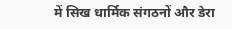में सिख धार्मिक संगठनों और डेरा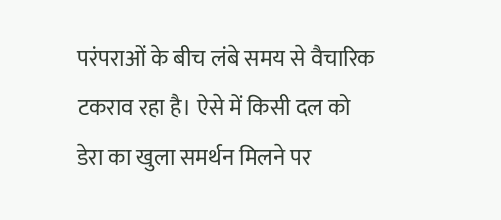परंपराओं के बीच लंबे समय से वैचारिक टकराव रहा है। ऐसे में किसी दल को डेरा का खुला समर्थन मिलने पर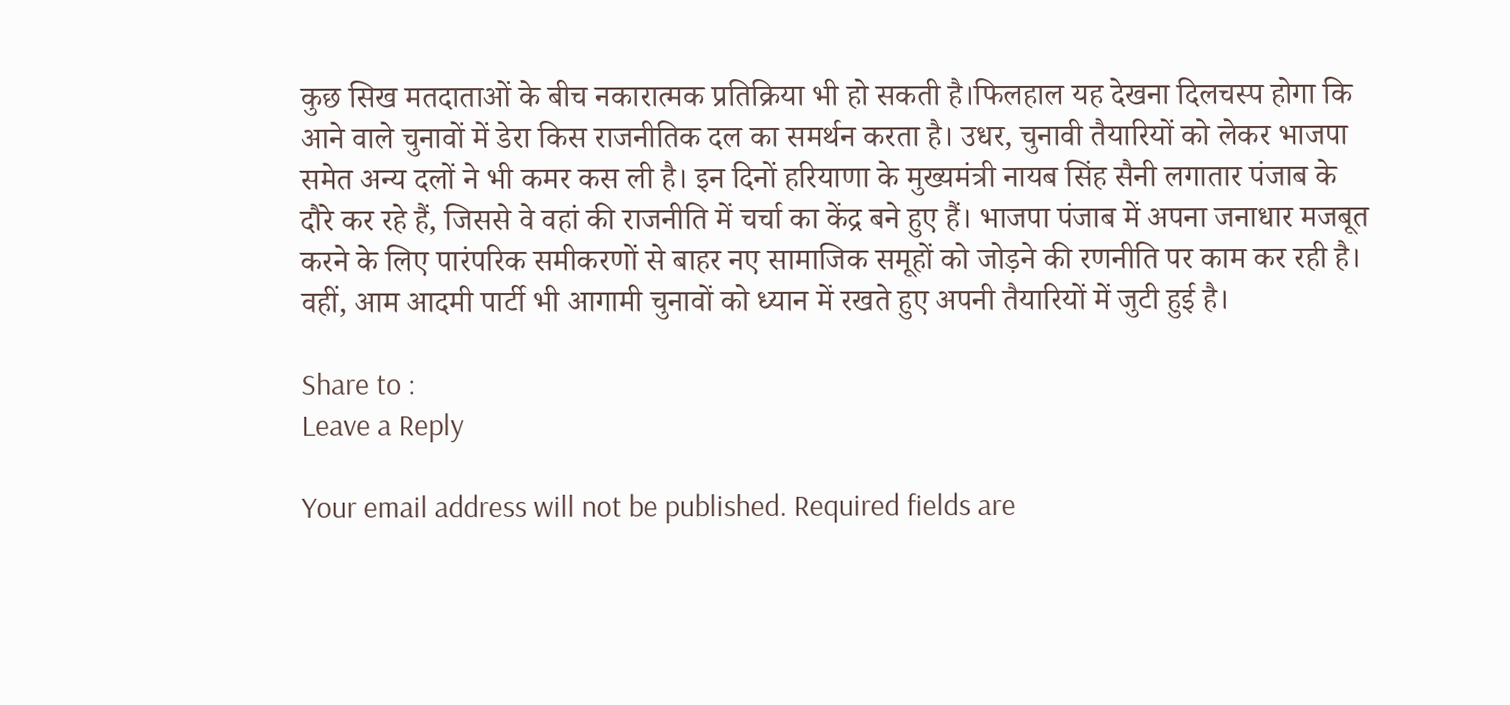कुछ सिख मतदाताओं के बीच नकारात्मक प्रतिक्रिया भी हो सकती है।फिलहाल यह देखना दिलचस्प होगा कि आने वाले चुनावों में डेरा किस राजनीतिक दल का समर्थन करता है। उधर, चुनावी तैयारियों को लेकर भाजपा समेत अन्य दलों ने भी कमर कस ली है। इन दिनों हरियाणा के मुख्यमंत्री नायब सिंह सैनी लगातार पंजाब के दौरे कर रहे हैं, जिससे वे वहां की राजनीति में चर्चा का केंद्र बने हुए हैं। भाजपा पंजाब में अपना जनाधार मजबूत करने के लिए पारंपरिक समीकरणों से बाहर नए सामाजिक समूहों को जोड़ने की रणनीति पर काम कर रही है। वहीं, आम आदमी पार्टी भी आगामी चुनावों को ध्यान में रखते हुए अपनी तैयारियों में जुटी हुई है।

Share to :
Leave a Reply

Your email address will not be published. Required fields are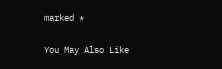marked *

You May Also Like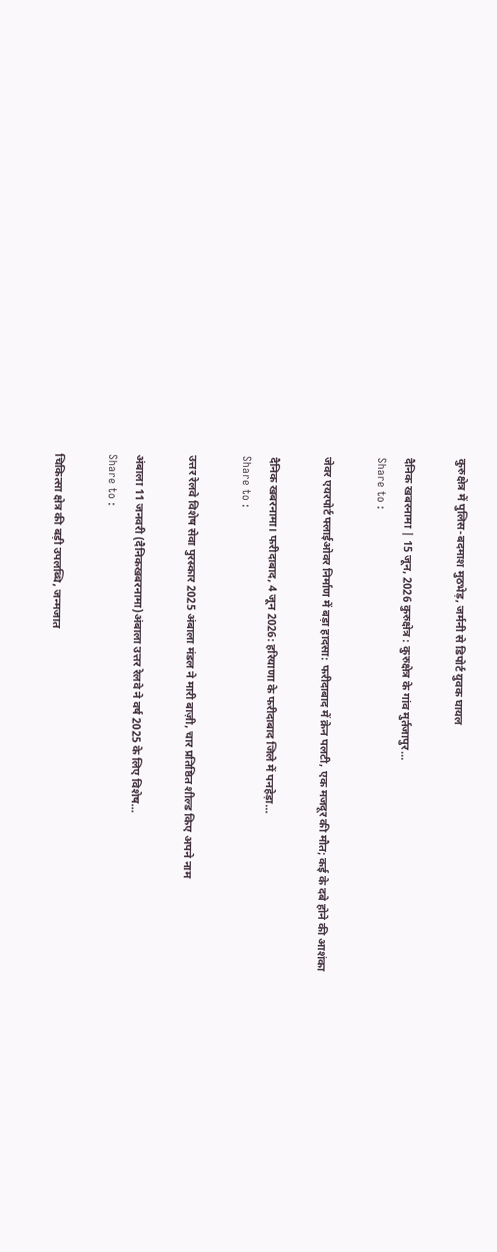कुरुक्षेत्र में पुलिस-बदमाश मुठभेड़, जर्मनी से डिपोर्ट युवक घायल

दैनिक खबरनामा | 15 जून, 2026 कुरुक्षेत्र : कुरुक्षेत्र के गांव मुर्तजापुर…
Share to :

जेवर एयरपोर्ट फ्लाईओवर निर्माण में बड़ा हादसा: फरीदाबाद में क्रेन पलटी, एक मजदूर की मौत; कई के दबे होने की आशंका

दैनिक खबरनामा। फरीदाबाद, 4 जून 2026: हरियाणा के फरीदाबाद जिले में पनहेड़ा…
Share to :

उत्तर रेलवे विशेष सेवा पुरस्कार 2025 अंबाला मंडल ने मारी बाज़ी, चार प्रतिष्ठित शील्ड किए अपने नाम

अंबाला 11 जनवरी (दैनिकखबरनामा)अंबाला उत्तर रेलवे ने वर्ष 2025 के लिए विशेष…
Share to :

चिकित्सा क्षेत्र की बड़ी उपलब्धि, जन्मजात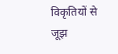विकृतियों से जूझ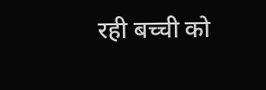रही बच्ची को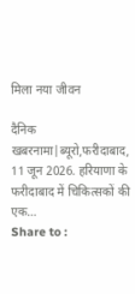मिला नया जीवन

दैनिक खबरनामा|ब्यूरो,फरीदाबाद, 11 जून 2026. हरियाणा के फरीदाबाद में चिकित्सकों की एक…
Share to :